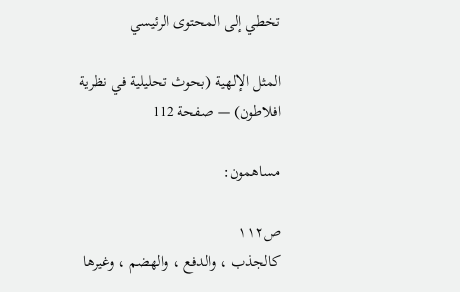تخطي إلى المحتوى الرئيسي

المثل الإلهية (بحوث تحليلية في نظرية افلاطون) — صفحة 112

مساهمون:

ص١١٢
كالجذب ، والدفع ، والهضم ، وغيرها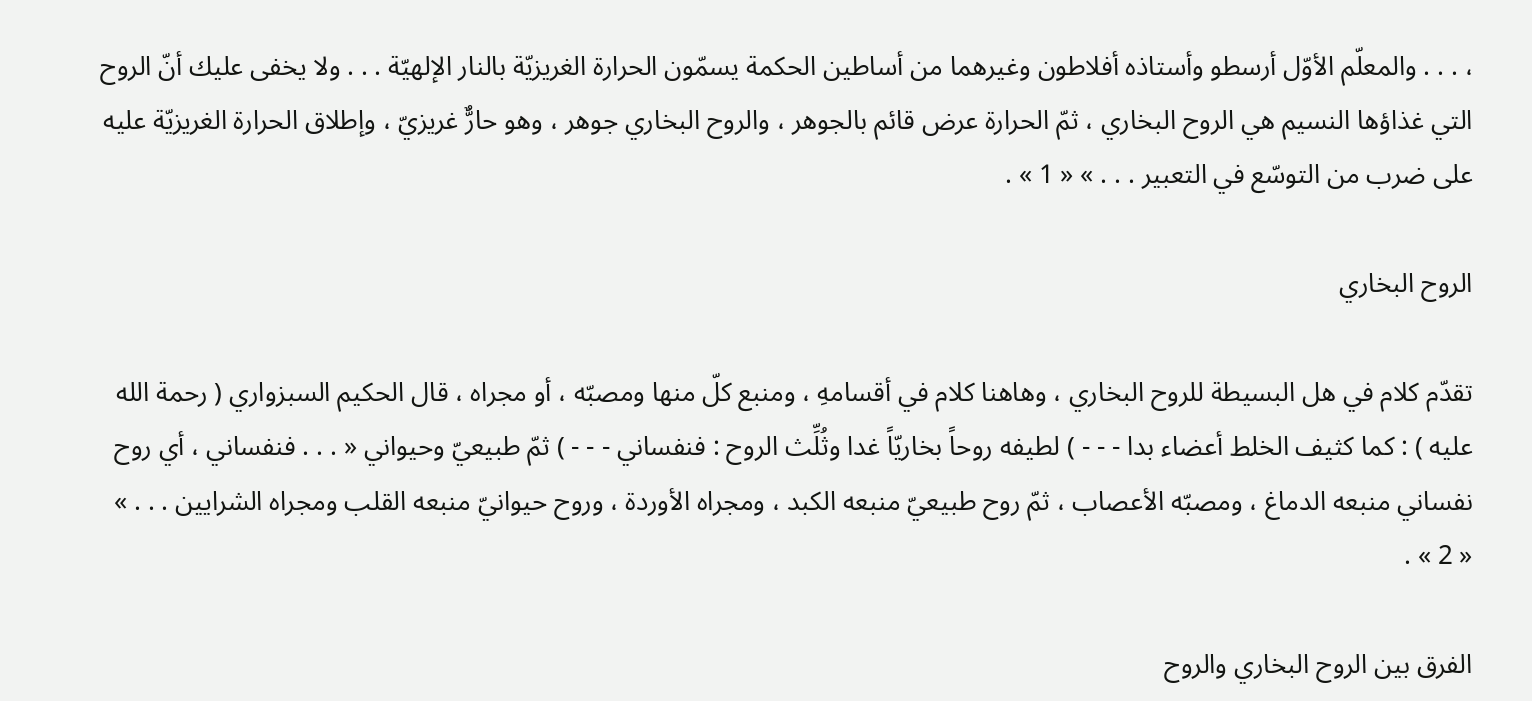، . . . والمعلّم الأوّل أرسطو وأستاذه أفلاطون وغيرهما من أساطين الحكمة يسمّون الحرارة الغريزيّة بالنار الإلهيّة . . . ولا يخفى عليك أنّ الروح التي غذاؤها النسيم هي الروح البخاري ، ثمّ الحرارة عرض قائم بالجوهر ، والروح البخاري جوهر ، وهو حارٌّ غريزيّ ، وإطلاق الحرارة الغريزيّة عليه على ضرب من التوسّع في التعبير . . . » « 1 » .

الروح البخاري

تقدّم كلام في هل البسيطة للروح البخاري ، وهاهنا كلام في أقسامهِ ، ومنبع كلّ منها ومصبّه ، أو مجراه ، قال الحكيم السبزواري ( رحمة الله عليه ) : كما كثيف الخلط أعضاء بدا - - - ) لطيفه روحاً بخاريّاً غدا وثُلِّث الروح : فنفساني - - - ) ثمّ طبيعيّ وحيواني « . . . فنفساني ، أي روح نفساني منبعه الدماغ ، ومصبّه الأعصاب ، ثمّ روح طبيعيّ منبعه الكبد ، ومجراه الأوردة ، وروح حيوانيّ منبعه القلب ومجراه الشرايين . . . » « 2 » .

الفرق بين الروح البخاري والروح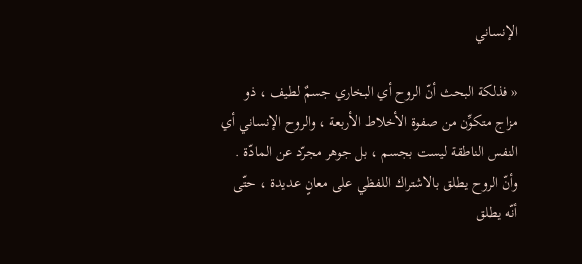الإنساني

« فذلكة البحث أنّ الروح أي البخاري جسمٌ لطيف ، ذو مزاج متكوِّن من صفوة الأخلاط الأربعة ، والروح الإنساني أي النفس الناطقة ليست بجسم ، بل جوهر مجرّد عن المادّة . وأنّ الروح يطلق بالاشتراك اللفظي على معانٍ عديدة ، حتّى أنّه يطلق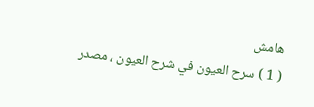هامش
( 1 ) سرح العيون في شرح العيون ، مصدر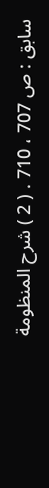سابق : ص 707 ، 710 . ( 2 ) شرح المنظومة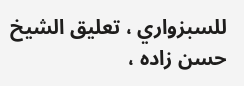للسبزواري ، تعليق الشيخ حسن زاده ،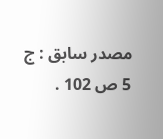مصدر سابق : ج 5 ص 102 .